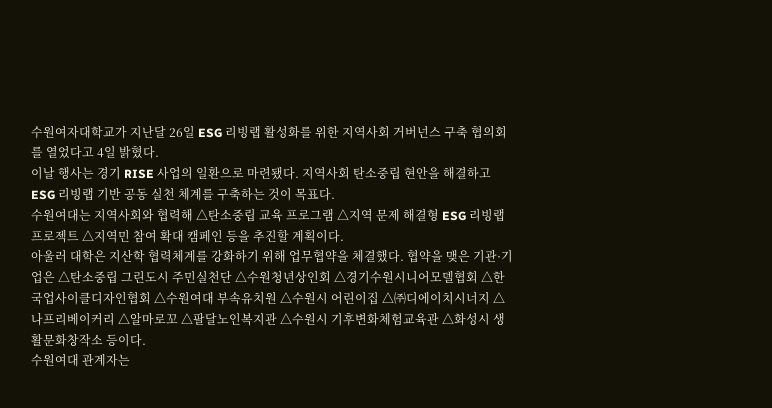수원여자대학교가 지난달 26일 ESG 리빙랩 활성화를 위한 지역사회 거버넌스 구축 협의회를 열었다고 4일 밝혔다.
이날 행사는 경기 RISE 사업의 일환으로 마련됐다. 지역사회 탄소중립 현안을 해결하고 ESG 리빙랩 기반 공동 실천 체계를 구축하는 것이 목표다.
수원여대는 지역사회와 협력해 △탄소중립 교육 프로그램 △지역 문제 해결형 ESG 리빙랩 프로젝트 △지역민 참여 확대 캠페인 등을 추진할 계획이다.
아울러 대학은 지산학 협력체계를 강화하기 위해 업무협약을 체결했다. 협약을 맺은 기관·기업은 △탄소중립 그린도시 주민실천단 △수원청년상인회 △경기수원시니어모델협회 △한국업사이클디자인협회 △수원여대 부속유치원 △수원시 어린이집 △㈜디에이치시너지 △나프리베이커리 △알마로꼬 △팔달노인복지관 △수원시 기후변화체험교육관 △화성시 생활문화창작소 등이다.
수원여대 관계자는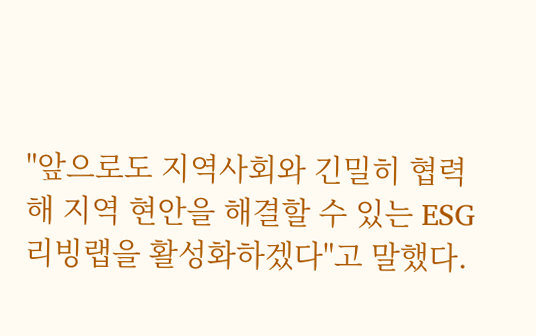"앞으로도 지역사회와 긴밀히 협력해 지역 현안을 해결할 수 있는 ESG 리빙랩을 활성화하겠다"고 말했다.